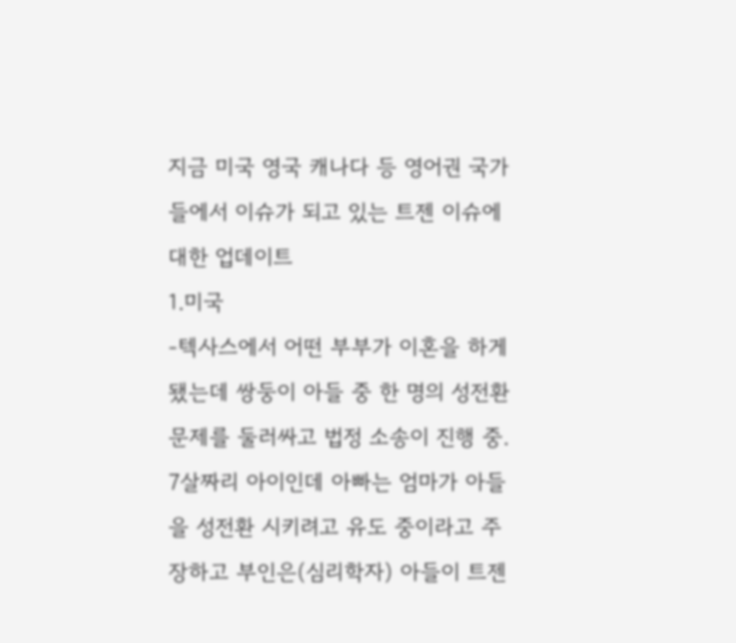지금 미국 영국 캐나다 등 영어권 국가들에서 이슈가 되고 있는 트젠 이슈에 대한 업데이트
1.미국
-텍사스에서 어떤 부부가 이혼을 하게 됐는데 쌍둥이 아들 중 한 명의 성전환 문제를 둘러싸고 법정 소송이 진행 중.
7살짜리 아이인데 아빠는 엄마가 아들을 성전환 시키려고 유도 중이라고 주장하고 부인은(심리학자) 아들이 트젠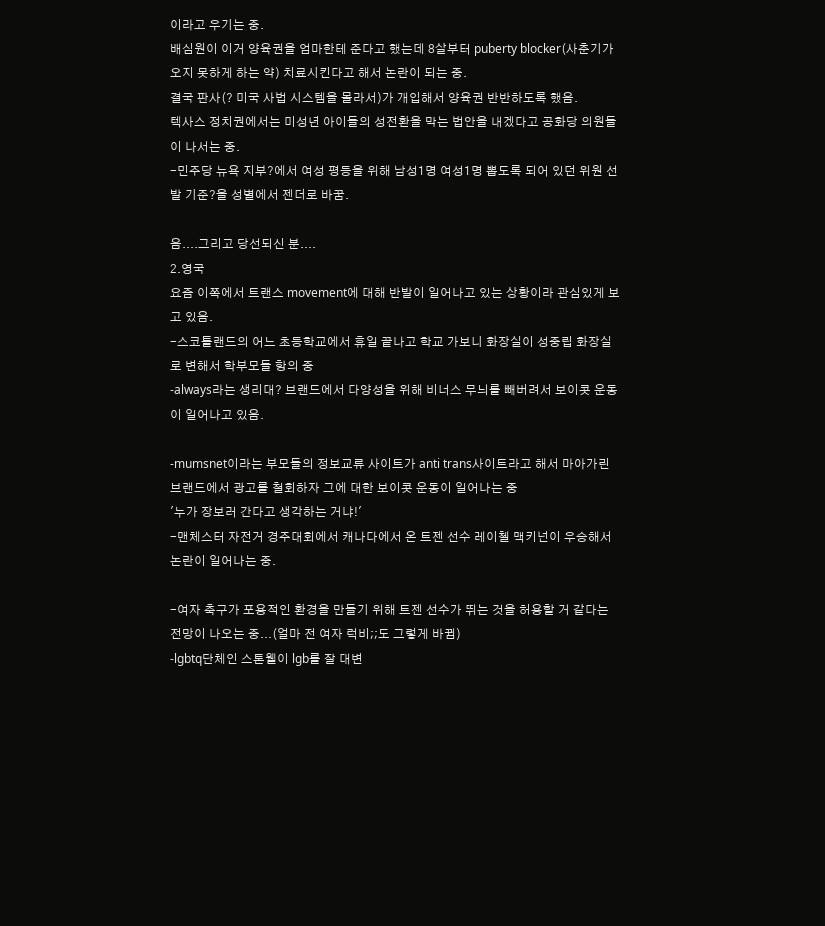이라고 우기는 중.
배심원이 이거 양육권을 엄마한테 준다고 했는데 8살부터 puberty blocker(사춘기가 오지 못하게 하는 약) 치료시킨다고 해서 논란이 되는 중.
결국 판사(? 미국 사법 시스템을 몰라서)가 개입해서 양육권 반반하도록 했음.
텍사스 정치권에서는 미성년 아이들의 성전환을 막는 법안을 내겠다고 공화당 의원들이 나서는 중.
-민주당 뉴욕 지부?에서 여성 평등을 위해 남성1명 여성1명 뽑도록 되어 있던 위원 선발 기준?을 성별에서 젠더로 바꿈.

음....그리고 당선되신 분....
2.영국
요즘 이쪽에서 트랜스 movement에 대해 반발이 일어나고 있는 상황이라 관심있게 보고 있음.
-스코틀랜드의 어느 초등학교에서 휴일 끝나고 학교 가보니 화장실이 성중립 화장실로 변해서 학부모들 항의 중
-always라는 생리대? 브랜드에서 다양성을 위해 비너스 무늬를 빼버려서 보이콧 운동이 일어나고 있음.

-mumsnet이라는 부모들의 정보교류 사이트가 anti trans사이트라고 해서 마아가린 브랜드에서 광고를 철회하자 그에 대한 보이콧 운동이 일어나는 중
'누가 장보러 간다고 생각하는 거냐!'
-맨체스터 자전거 경주대회에서 캐나다에서 온 트젠 선수 레이첼 맥키넌이 우승해서 논란이 일어나는 중.

-여자 축구가 포용적인 환경을 만들기 위해 트젠 선수가 뛰는 것을 허용할 거 같다는 전망이 나오는 중...(얼마 전 여자 럭비;;도 그렇게 바뀜)
-lgbtq단체인 스톤웰이 lgb를 잘 대변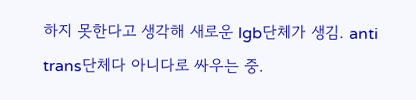하지 못한다고 생각해 새로운 lgb단체가 생김. anti trans단체다 아니다로 싸우는 중.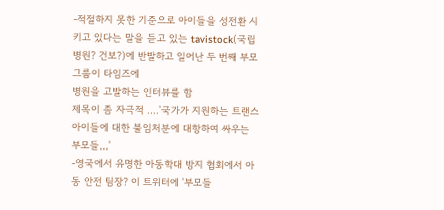-적절하지 못한 기준으로 아이들을 성전환 시키고 있다는 말을 듣고 있는 tavistock(국립병원? 건보?)에 반발하고 일어난 두 번째 부모 그룹이 타임즈에
병원을 고발하는 인터뷰를 함
제목이 좀 자극적 ....'국가가 지원하는 트랜스 아이들에 대한 불임처분에 대항하여 싸우는 부모들,,,'
-영국에서 유명한 아동학대 방지 협회에서 아동 안전 팀장? 이 트위터에 '부모들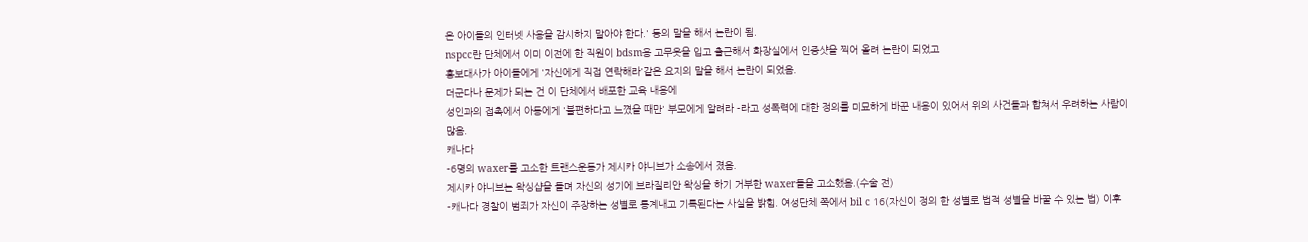은 아이들의 인터넷 사용을 감시하지 말아야 한다.' 등의 말을 해서 논란이 됨.
nspcc란 단체에서 이미 이전에 한 직원이 bdsm용 고무옷을 입고 출근해서 화장실에서 인증샷을 찍어 올려 논란이 되었고
홍보대사가 아이들에게 '자신에게 직접 연락해라'같은 요지의 말을 해서 논란이 되었음.
더군다나 문제가 되는 건 이 단체에서 배포한 교육 내용에
성인과의 접촉에서 아동에게 '불편하다고 느꼈을 때만' 부모에게 알려라 -라고 성폭력에 대한 정의를 미묘하게 바꾼 내용이 있어서 위의 사건들과 합쳐서 우려하는 사람이 많음.
캐나다
-6명의 waxer를 고소한 트랜스운동가 제시카 야니브가 소송에서 졌음.
제시카 야니브는 왁싱샵을 돌며 자신의 성기에 브라질리안 왁싱을 하기 거부한 waxer들을 고소했음.(수술 전)
-캐나다 경찰이 범죄가 자신이 주장하는 성별로 통계내고 기록된다는 사실을 밝힘. 여성단체 쪽에서 bil c 16(자신이 정의 한 성별로 법적 성별을 바꿀 수 있는 법) 이후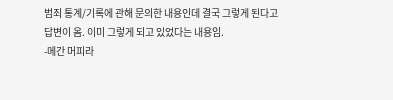범죄 통계/기록에 관해 문의한 내용인데 결국 그렇게 된다고 답변이 옴. 이미 그렇게 되고 있었다는 내용임.
-메간 머피라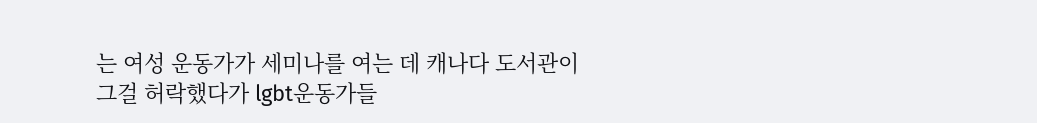는 여성 운동가가 세미나를 여는 데 캐나다 도서관이 그걸 허락했다가 lgbt운동가들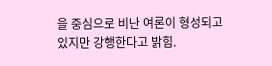을 중심으로 비난 여론이 형성되고 있지만 강행한다고 밝힘.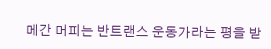메간 머피는 반트랜스 운동가라는 평을 받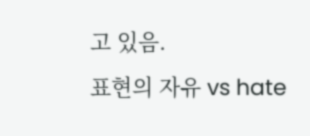고 있음.
표현의 자유 vs hate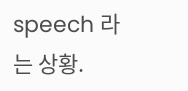speech 라는 상황.